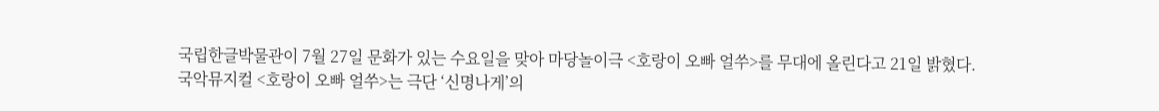국립한글박물관이 7월 27일 문화가 있는 수요일을 맞아 마당놀이극 <호랑이 오빠 얼쑤>를 무대에 올린다고 21일 밝혔다.
국악뮤지컬 <호랑이 오빠 얼쑤>는 극단 ‘신명나게’의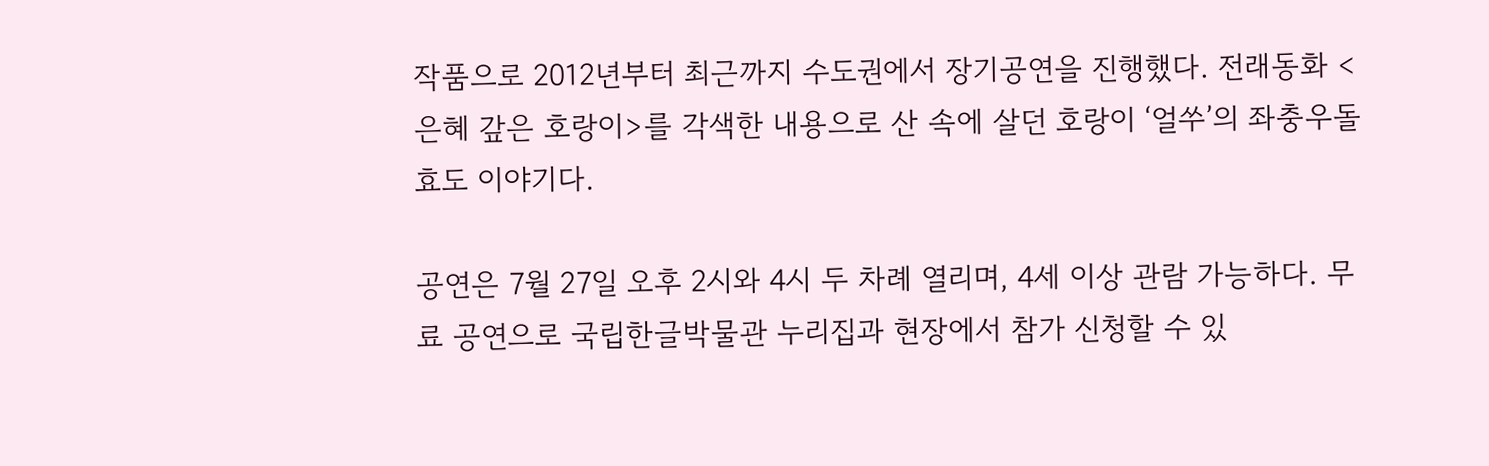작품으로 2012년부터 최근까지 수도권에서 장기공연을 진행했다. 전래동화 <은혜 갚은 호랑이>를 각색한 내용으로 산 속에 살던 호랑이 ‘얼쑤’의 좌충우돌 효도 이야기다.

공연은 7월 27일 오후 2시와 4시 두 차례 열리며, 4세 이상 관람 가능하다. 무료 공연으로 국립한글박물관 누리집과 현장에서 참가 신청할 수 있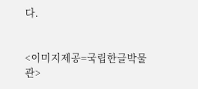다.


<이미지제공=국립한글박물관>